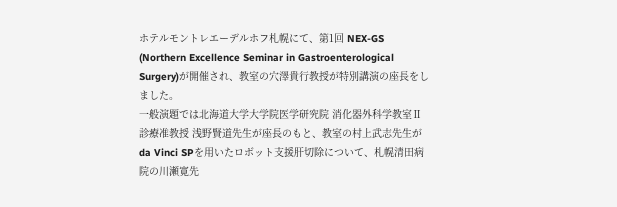ホテルモントレエーデルホフ札幌にて、第1回 NEX-GS (Northern Excellence Seminar in Gastroenterological Surgery)が開催され、教室の穴澤貴行教授が特別講演の座長をしました。
一般演題では北海道大学大学院医学研究院 消化器外科学教室Ⅱ 診療准教授 浅野賢道先生が座長のもと、教室の村上武志先生がda Vinci SPを用いたロボット支援肝切除について、札幌清田病院の川瀬寛先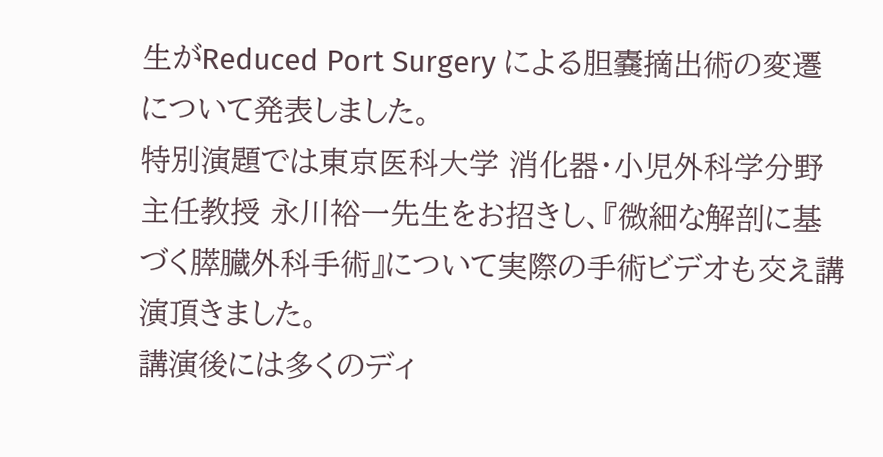生がReduced Port Surgery による胆嚢摘出術の変遷について発表しました。
特別演題では東京医科大学 消化器・小児外科学分野 主任教授 永川裕一先生をお招きし、『微細な解剖に基づく膵臓外科手術』について実際の手術ビデオも交え講演頂きました。
講演後には多くのディ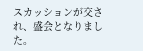スカッションが交され、盛会となりました。